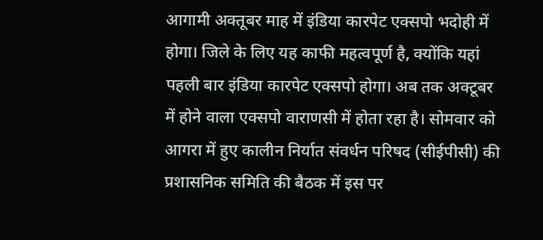आगामी अक्तूबर माह में इंडिया कारपेट एक्सपो भदोही में होगा। जिले के लिए यह काफी महत्वपूर्ण है, क्योंकि यहां पहली बार इंडिया कारपेट एक्सपो होगा। अब तक अक्टूबर में होने वाला एक्सपो वाराणसी में होता रहा है। सोमवार को आगरा में हुए कालीन निर्यात संवर्धन परिषद (सीईपीसी) की प्रशासनिक समिति की बैठक में इस पर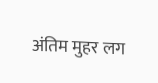अंतिम मुहर लग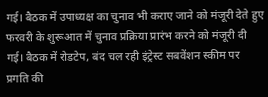गई। बैठक में उपाध्यक्ष का चुनाव भी कराए जाने को मंजूरी देते हुए फरवरी के शुरूआत में चुनाव प्रक्रिया प्रारंभ करने को मंजूरी दी गई। बैठक में रोडटेप, बंद चल रही इंट्रेस्ट सबवेंशन स्कीम पर प्रगति की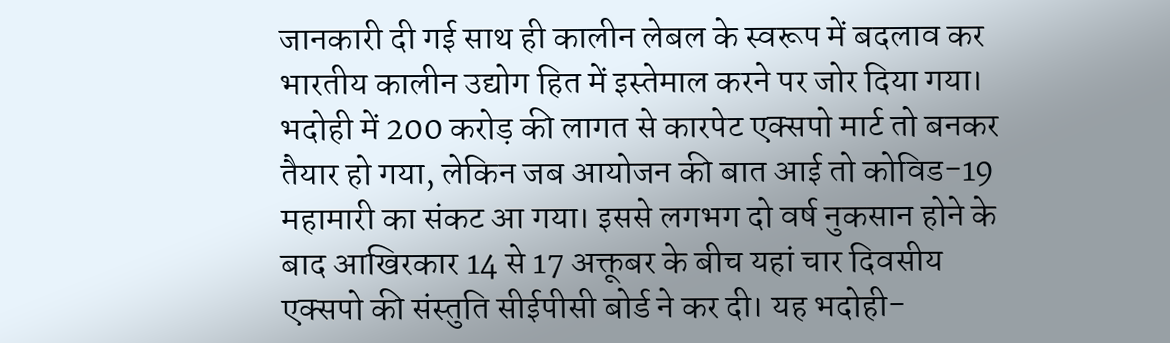जानकारी दी गई साथ ही कालीन लेबल के स्वरूप में बदलाव कर भारतीय कालीन उद्योग हित में इस्तेमाल करने पर जोर दिया गया।
भदोही में 200 करोड़ की लागत से कारपेट एक्सपो मार्ट तो बनकर तैयार हो गया, लेकिन जब आयोजन की बात आई तो कोविड-19 महामारी का संकट आ गया। इससे लगभग दो वर्ष नुकसान होने के बाद आखिरकार 14 से 17 अक्तूबर के बीच यहां चार दिवसीय एक्सपो की संस्तुति सीईपीसी बोर्ड ने कर दी। यह भदोही-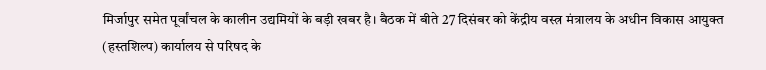मिर्जापुर समेत पूर्वांचल के कालीन उद्यमियों के बड़ी खबर है। बैठक में बीते 27 दिसंबर को केंद्रीय वस्त्र मंत्रालय के अधीन विकास आयुक्त (हस्तशिल्प) कार्यालय से परिषद के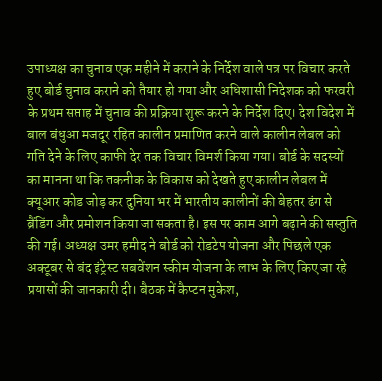उपाध्यक्ष का चुनाव एक महीने में कराने के निर्देश वाले पत्र पर विचार करते हुए बोर्ड चुनाव कराने को तैयार हो गया और अधिशासी निदेशक को फरवरी के प्रथम सप्ताह में चुनाव की प्रक्रिया शुरू करने के निर्देश दिए। देश विदेश में बाल बंधुआ मजदूर रहित कालीन प्रमाणित करने वाले कालीन लेबल को गति देने के लिए काफी देर तक विचार विमर्श किया गया। बोर्ड के सदस्यों का मानना था कि तकनीक के विकास को देखते हुए कालीन लेबल में क्यूआर कोड जोड़ कर दुनिया भर में भारतीय कालीनों की बेहतर ढंग से ब्रैंडिंग और प्रमोशन किया जा सकता है। इस पर काम आगे बढ़ाने की सस्तुति की गई। अध्यक्ष उमर हमीद ने बोर्ड को रोडटेप योजना और पिछले एक अक्टूबर से बंद इंट्रेस्ट सबवेंशन स्कीम योजना के लाभ के लिए किए जा रहे प्रयासों की जानकारी दी। बैठक में कैप्टन मुकेश,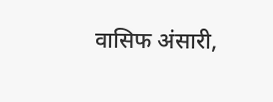वासिफ अंसारी,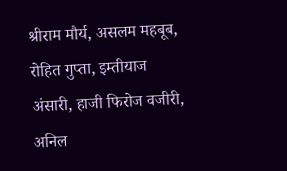श्रीराम मौर्य, असलम महबूब, रोहित गुप्ता, इम्तीयाज अंसारी, हाजी फिरोज वजीरी, अनिल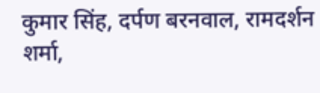कुमार सिंह, दर्पण बरनवाल, रामदर्शन शर्मा,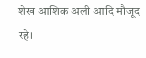शेख आशिक अली आदि मौजूद रहे।